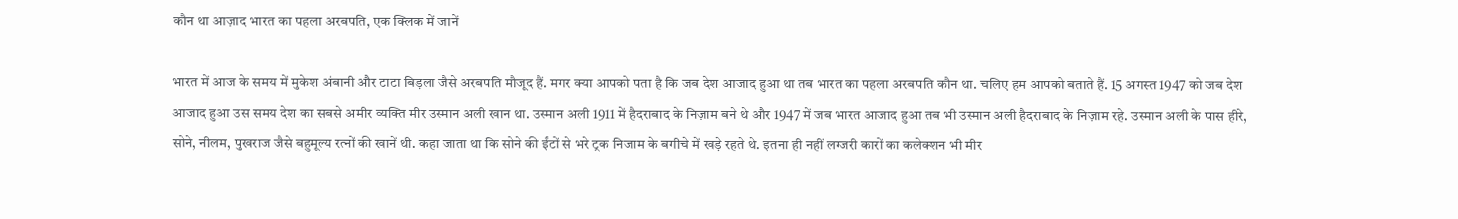कौन था आज़ाद भारत का पहला अरबपति, एक क्लिक में जानें

भारत में आज के समय में मुकेश अंबानी और टाटा बिड़ला जैसे अरबपति मौजूद हैं. मगर क्या आपको पता है कि जब देश आजाद हुआ था तब भारत का पहला अरबपति कौन था. चलिए हम आपको बताते हैं. 15 अगस्‍त 1947 को जब देश आजाद हुआ उस समय देश का सबसे अमीर व्‍यक्ति मीर उस्मान अली खान था. उस्मान अली 1911 में हैदराबाद के निज़ाम बने थे और 1947 में जब भारत आजाद हुआ तब भी उस्मान अली हैदराबाद के निज़ाम रहे. उस्मान अली के पास हीरे, सोने, नीलम, पुखराज जैसे बहुमूल्य रत्‍नों की खानें थी. कहा जाता था कि सोने की ईंटों से भरे ट्रक निजाम के बगीचे में खड़े रहते थे. इतना ही नहीं लग्‍जरी कारों का कलेक्शन भी मीर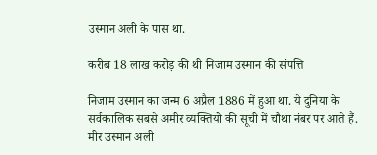उस्मान अली के पास था.

करीब 18 लाख करोड़ की थी निजाम उस्मान की संपत्ति

निजाम उस्मान का जन्म 6 अप्रैल 1886 में हुआ था. ये दुनिया के सर्वकालिक सबसे अमीर व्यक्तियो की सूची में चौथा नंबर पर आते हैं. मीर उस्‍मान अली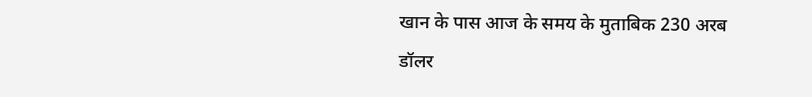खान के पास आज के समय के मुताबिक 230 अरब डॉलर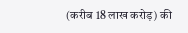(करीब 18 लाख करोड़) की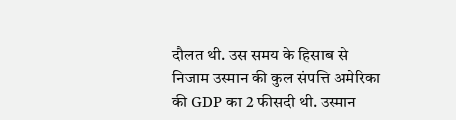दौलत थी. उस समय के हिसाब से निजाम उस्मान की कुल संपत्ति अमेरिका की GDP का 2 फीसदी थी. उस्मान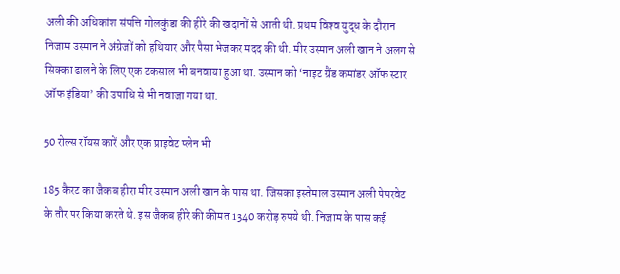अली की अधिकांश संपत्ति गोलकुंडा की हीरे की खदानों से आती थी. प्रथम विश्‍व युद्ध के दौरान निजाम उस्मान ने अंग्रेजों को हथियार और पैसा भेजकर मदद की थी. मीर उस्‍मान अली खान ने अलग से सिक्‍का ढालने के लिए एक टकसाल भी बनवाया हुआ था. उस्मान को ‘नाइट ग्रैंड कमांडर ऑफ स्टार ऑफ इंडिया’ की उपाधि से भी नवाजा गया था.

50 रोल्‍स रॉयस कारें और एक प्राइवेट प्लेन भी

185 कैरट का जैकब हीरा मीर उस्‍मान अली खान के पास था. जिसका इस्‍तेमाल उस्मान अली पेपरवेट के तौर पर किया करते थे. इस जैकब हीरे की कीमत 1340 करोड़ रुपये थी. निजाम के पास कई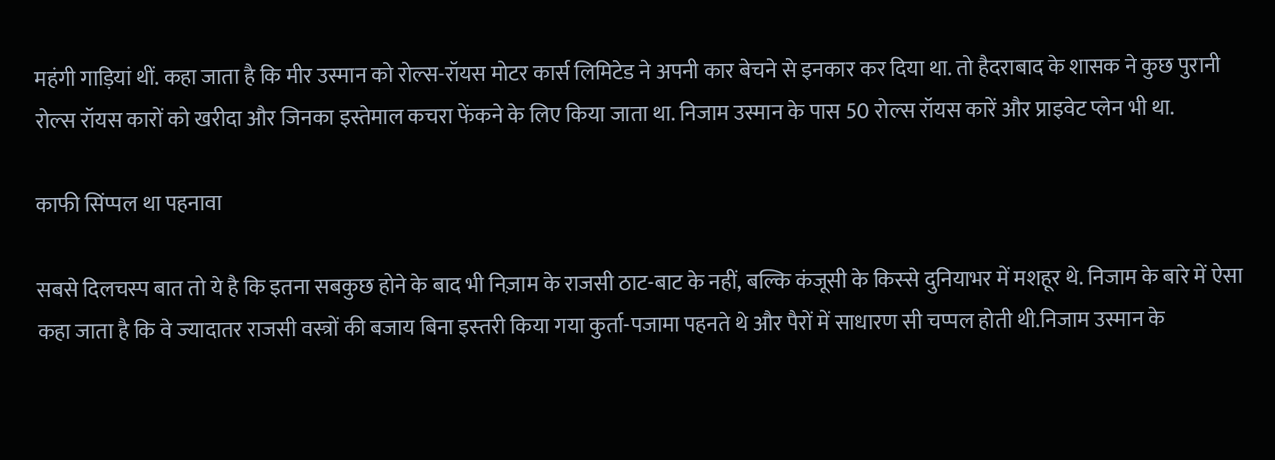महंगी गाड़‍ियां थीं. कहा जाता है कि मीर उस्मान को रोल्स-रॉयस मोटर कार्स लिमिटेड ने अपनी कार बेचने से इनकार कर दिया था. तो हैदराबाद के शासक ने कुछ पुरानी रोल्स रॉयस कारों को खरीदा और जिनका इस्तेमाल कचरा फेंकने के लिए किया जाता था. निजाम उस्मान के पास 50 रोल्‍स रॉयस कारें और प्राइवेट प्लेन भी था.

काफी सिंप्‍पल था पहनावा

सबसे दिलचस्‍प बात तो ये है कि इतना सबकुछ होने के बाद भी निज़ाम के राजसी ठाट-बाट के नहीं, बल्कि कंजूसी के किस्‍से दुनियाभर में मशहूर थे. निजाम के बारे में ऐसा कहा जाता है कि वे ज्‍यादातर राजसी वस्‍त्रों की बजाय बिना इस्‍तरी किया गया कुर्ता-पजामा पहनते थे और पैरों में साधारण सी चप्‍पल होती थी.निजाम उस्मान के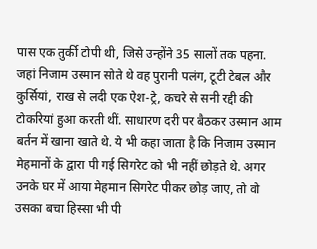पास एक तुर्की टोपी थी, जिसे उन्‍होंने 35 सालों तक पहना. जहां निजाम उस्मान सोते थे वह पुरानी पलंग, टूटी टेबल और कुर्सियां, राख से लदी एक ऐश-ट्रे, कचरे से सनी रद्दी की टोकरियां हुआ करती थीं. साधारण दरी पर बैठकर उस्मान आम बर्तन में खाना खाते थे. ये भी कहा जाता है कि निजाम उस्मान मेहमानों के द्वारा पी गई सिगरेट को भी नहीं छोड़ते थे. अगर उनके घर में आया मेहमान सिगरेट पीकर छोड़ जाए, तो वो उसका बचा हिस्‍सा भी पी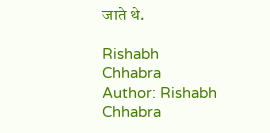जाते थे.

Rishabh Chhabra
Author: Rishabh Chhabra